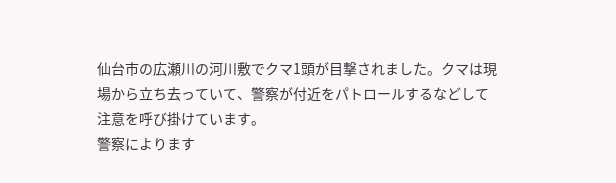仙台市の広瀬川の河川敷でクマ1頭が目撃されました。クマは現場から立ち去っていて、警察が付近をパトロールするなどして注意を呼び掛けています。
警察によります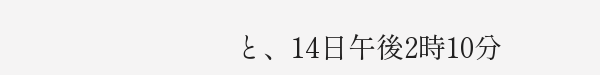と、14日午後2時10分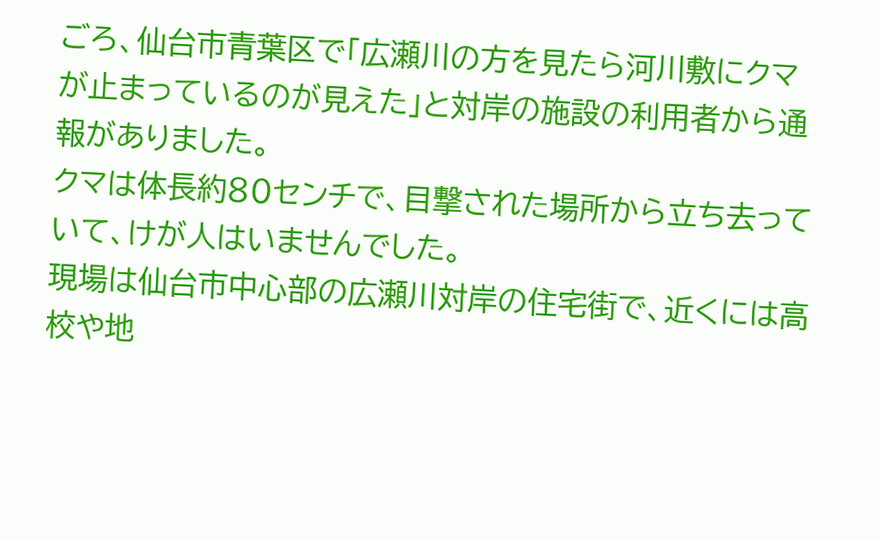ごろ、仙台市青葉区で「広瀬川の方を見たら河川敷にクマが止まっているのが見えた」と対岸の施設の利用者から通報がありました。
クマは体長約80センチで、目撃された場所から立ち去っていて、けが人はいませんでした。
現場は仙台市中心部の広瀬川対岸の住宅街で、近くには高校や地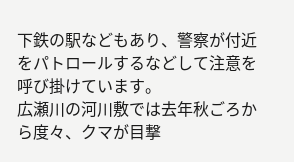下鉄の駅などもあり、警察が付近をパトロールするなどして注意を呼び掛けています。
広瀬川の河川敷では去年秋ごろから度々、クマが目撃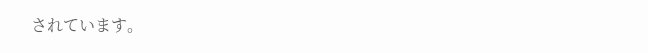されています。